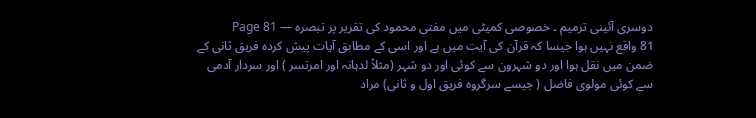دوسری آئینی ترمیم ۔ خصوصی کمیٹی میں مفتی محمود کی تقریر پر تبصرہ — Page 81
81 واقع نہیں ہوا جیسا کہ قرآن کی آیت میں ہے اور اسی کے مطابق آیات پیش کردہ فریق ثانی کے ضمن میں نقل ہوا اور دو شہرون سے کوئی اور دو شہر (مثلاً لدہانہ اور امرتسر ) اور سردار آدمی سے کوئی مولوی فاضل ( جیسے سرگروہ فریق اول و ثانی) مراد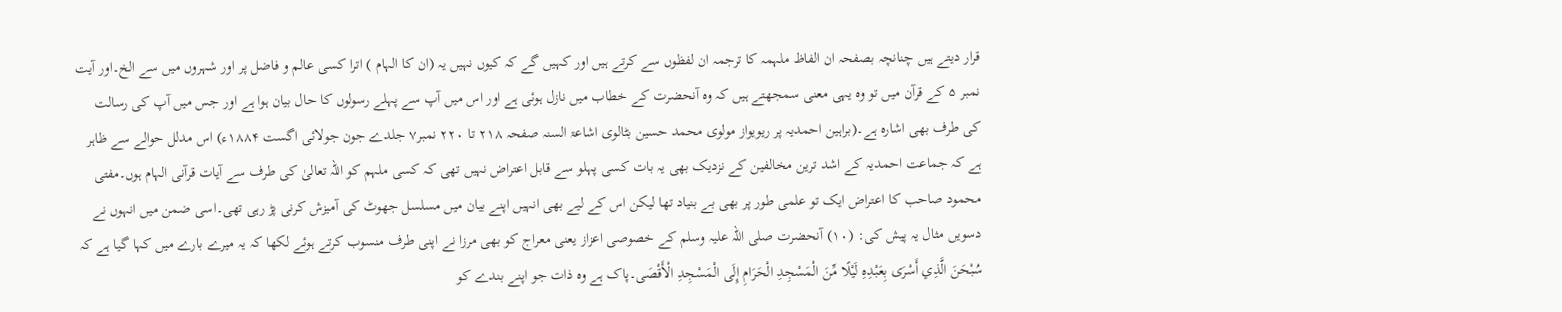قرار دیتے ہیں چنانچہ بصفحہ ان الفاظ ملہمہ کا ترجمہ ان لفظوں سے کرتے ہیں اور کہیں گے کہ کیوں نہیں یہ (ان کا الہام ) اترا کسی عالم و فاضل پر اور شہروں میں سے الخ۔اور آیت نمبر ۵ کے قرآن میں تو وہ یہی معنی سمجھتے ہیں کہ وہ آنحضرت کے خطاب میں نازل ہوئی ہے اور اس میں آپ سے پہلے رسولوں کا حال بیان ہوا ہے اور جس میں آپ کی رسالت کی طرف بھی اشارہ ہے۔(براہین احمدیہ پر ریویواز مولوی محمد حسین بٹالوی اشاعۃ السنہ صفحہ ۲۱۸ تا ۲۲۰ نمبر۷ جلدے جون جولائی اگست ۱۸۸۴ء) اس مدلل حوالے سے ظاہر ہے کہ جماعت احمدیہ کے اشد ترین مخالفین کے نزدیک بھی یہ بات کسی پہلو سے قابل اعتراض نہیں تھی کہ کسی ملہم کو اللہ تعالیٰ کی طرف سے آیات قرآنی الہام ہوں۔مفتی محمود صاحب کا اعتراض ایک تو علمی طور پر بھی بے بنیاد تھا لیکن اس کے لیے بھی انہیں اپنے بیان میں مسلسل جھوٹ کی آمیزش کرنی پڑ رہی تھی۔اسی ضمن میں انہوں نے دسویں مثال یہ پیش کی: (۱۰) آنحضرت صلی اللہ علیہ وسلم کے خصوصی اعزاز یعنی معراج کو بھی مرزا نے اپنی طرف منسوب کرتے ہوئے لکھا کہ یہ میرے بارے میں کہا گیا ہے کہ سُبْحَنَ الَّذِي أَسْرَى بِعَبْدِهِ لَيْلًا مِّنَ الْمَسْجِدِ الْحَرَامِ إِلَى الْمَسْجِدِ الْأَقْصَى۔پاک ہے وہ ذات جو اپنے بندے کو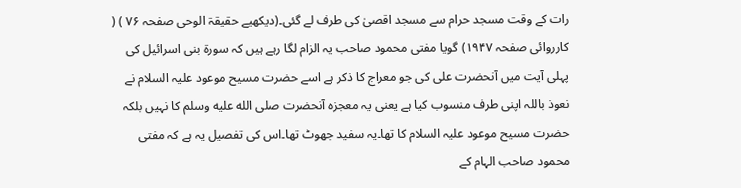رات کے وقت مسجد حرام سے مسجد اقصیٰ کی طرف لے گئی۔(دیکھیے حقیقۃ الوحی صفحہ ۷۶ ) ( کارروائی صفحہ ۱۹۴۷) گویا مفتی محمود صاحب یہ الزام لگا رہے ہیں کہ سورۃ بنی اسرائیل کی پہلی آیت میں آنحضرت علی کی جو معراج کا ذکر ہے اسے حضرت مسیح موعود علیہ السلام نے نعوذ باللہ اپنی طرف منسوب کیا ہے یعنی یہ معجزہ آنحضرت صلى الله عليه وسلم کا نہیں بلکہ حضرت مسیح موعود علیہ السلام کا تھا۔یہ سفید جھوٹ تھا۔اس کی تفصیل یہ ہے کہ مفتی محمود صاحب الہام کے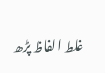غلط الفاظ پڑھ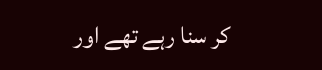کر سنا رہے تھے اور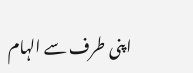اپنی طرف سے الہام